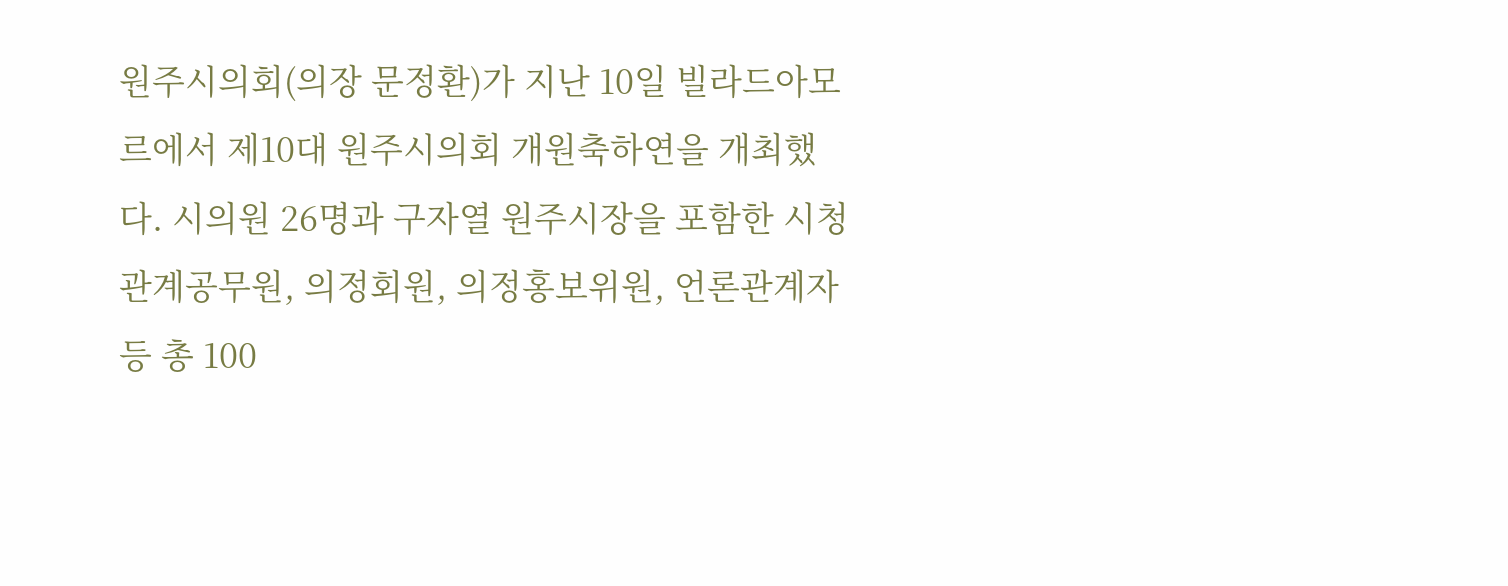원주시의회(의장 문정환)가 지난 10일 빌라드아모르에서 제10대 원주시의회 개원축하연을 개최했다. 시의원 26명과 구자열 원주시장을 포함한 시청 관계공무원, 의정회원, 의정홍보위원, 언론관계자 등 총 100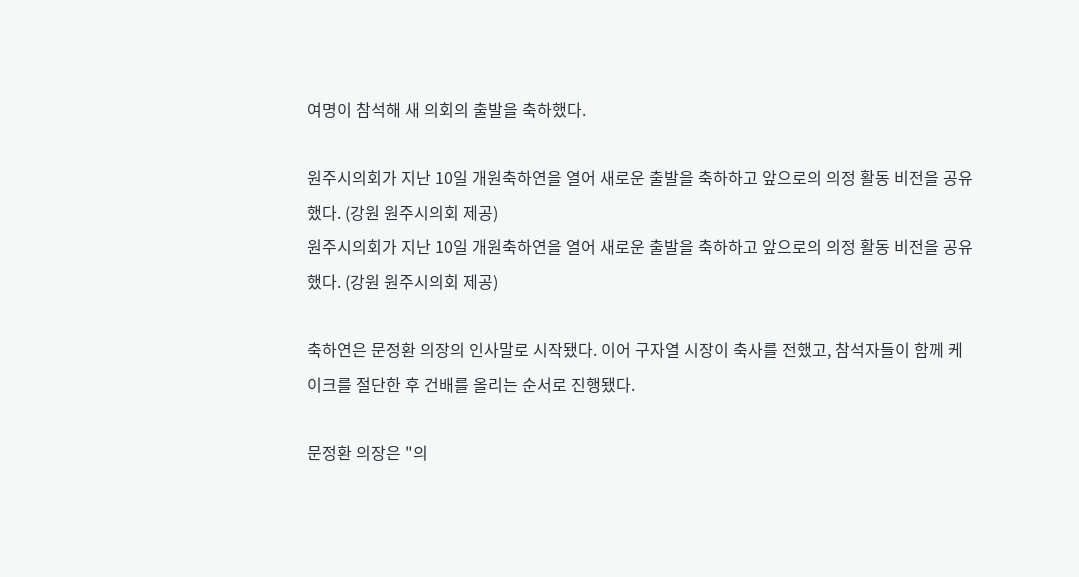여명이 참석해 새 의회의 출발을 축하했다.

원주시의회가 지난 10일 개원축하연을 열어 새로운 출발을 축하하고 앞으로의 의정 활동 비전을 공유했다. (강원 원주시의회 제공)
원주시의회가 지난 10일 개원축하연을 열어 새로운 출발을 축하하고 앞으로의 의정 활동 비전을 공유했다. (강원 원주시의회 제공)

축하연은 문정환 의장의 인사말로 시작됐다. 이어 구자열 시장이 축사를 전했고, 참석자들이 함께 케이크를 절단한 후 건배를 올리는 순서로 진행됐다.

문정환 의장은 "의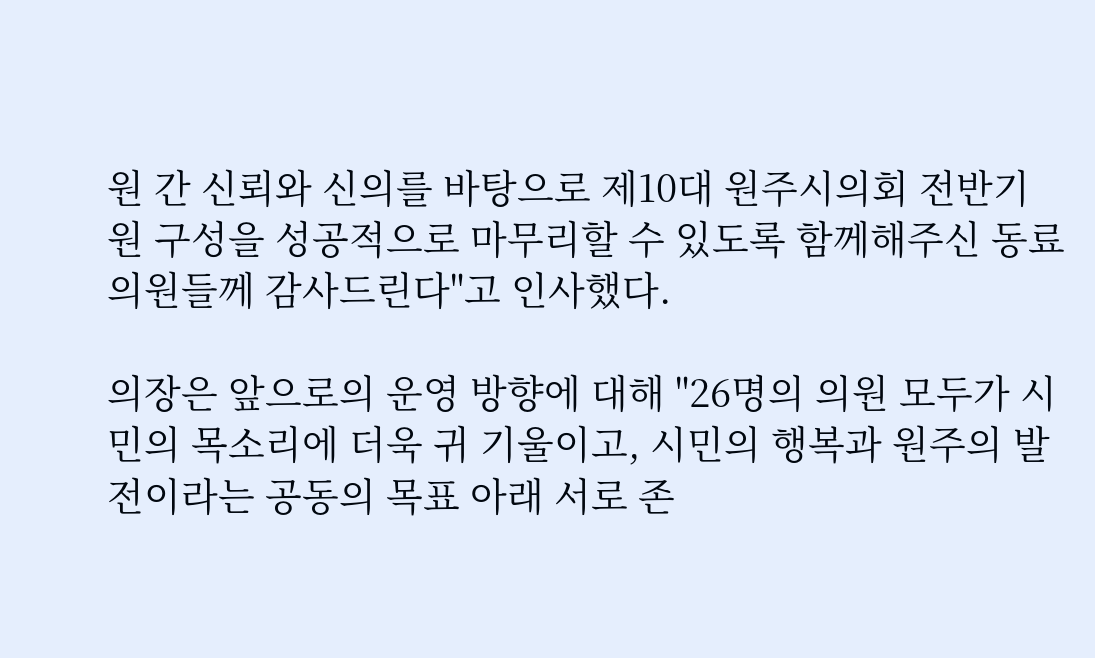원 간 신뢰와 신의를 바탕으로 제10대 원주시의회 전반기 원 구성을 성공적으로 마무리할 수 있도록 함께해주신 동료 의원들께 감사드린다"고 인사했다.

의장은 앞으로의 운영 방향에 대해 "26명의 의원 모두가 시민의 목소리에 더욱 귀 기울이고, 시민의 행복과 원주의 발전이라는 공동의 목표 아래 서로 존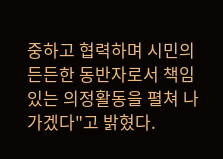중하고 협력하며 시민의 든든한 동반자로서 책임 있는 의정활동을 펼쳐 나가겠다"고 밝혔다.